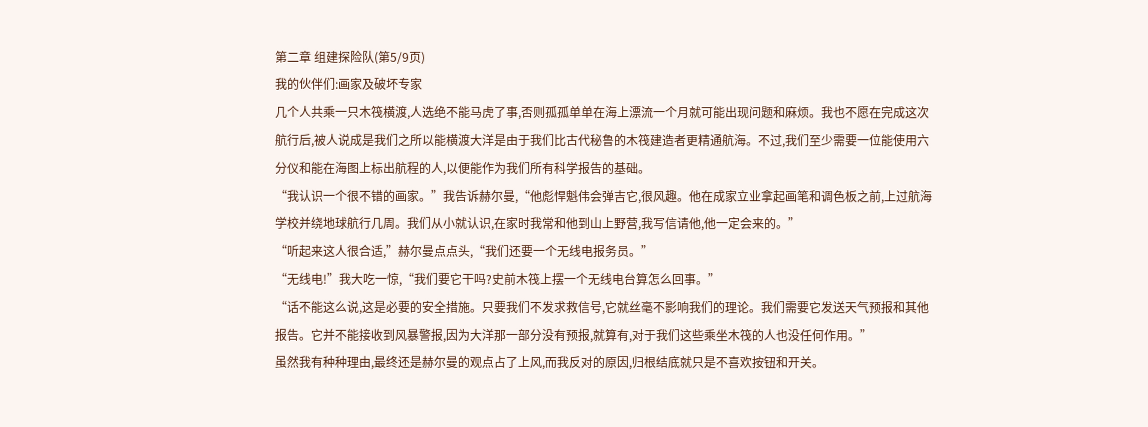第二章 组建探险队(第5/9页)
我的伙伴们:画家及破坏专家
几个人共乘一只木筏横渡,人选绝不能马虎了事,否则孤孤单单在海上漂流一个月就可能出现问题和麻烦。我也不愿在完成这次航行后,被人说成是我们之所以能横渡大洋是由于我们比古代秘鲁的木筏建造者更精通航海。不过,我们至少需要一位能使用六分仪和能在海图上标出航程的人,以便能作为我们所有科学报告的基础。
“我认识一个很不错的画家。”我告诉赫尔曼,“他彪悍魁伟会弹吉它,很风趣。他在成家立业拿起画笔和调色板之前,上过航海学校并绕地球航行几周。我们从小就认识,在家时我常和他到山上野营,我写信请他,他一定会来的。”
“听起来这人很合适,”赫尔曼点点头,“我们还要一个无线电报务员。”
“无线电!”我大吃一惊,“我们要它干吗?史前木筏上摆一个无线电台算怎么回事。”
“话不能这么说,这是必要的安全措施。只要我们不发求救信号,它就丝毫不影响我们的理论。我们需要它发送天气预报和其他报告。它并不能接收到风暴警报,因为大洋那一部分没有预报,就算有,对于我们这些乘坐木筏的人也没任何作用。”
虽然我有种种理由,最终还是赫尔曼的观点占了上风,而我反对的原因,归根结底就只是不喜欢按钮和开关。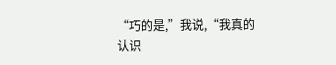“巧的是,”我说,“我真的认识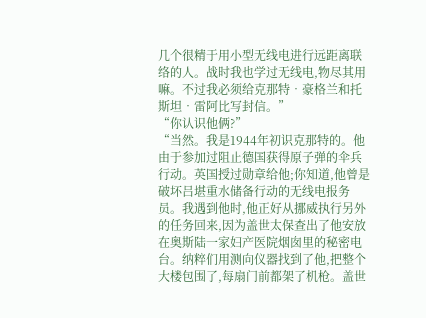几个很精于用小型无线电进行远距离联络的人。战时我也学过无线电,物尽其用嘛。不过我必须给克那特•豪格兰和托斯坦•雷阿比写封信。”
“你认识他俩?”
“当然。我是1944年初识克那特的。他由于参加过阻止德国获得原子弹的伞兵行动。英国授过勋章给他;你知道,他曾是破坏吕堪重水储备行动的无线电报务员。我遇到他时,他正好从挪威执行另外的任务回来,因为盖世太保查出了他安放在奥斯陆一家妇产医院烟囱里的秘密电台。纳粹们用测向仪器找到了他,把整个大楼包围了,每扇门前都架了机枪。盖世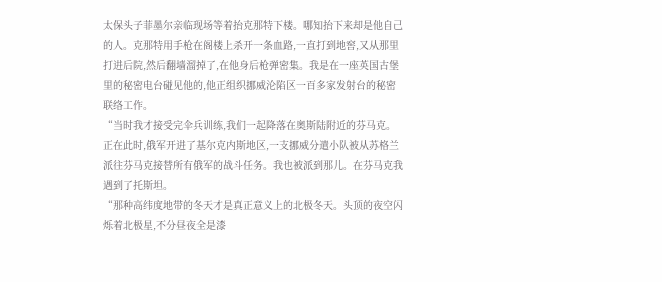太保头子菲墨尔亲临现场等着抬克那特下楼。哪知抬下来却是他自己的人。克那特用手枪在阁楼上杀开一条血路,一直打到地窖,又从那里打进后院,然后翻墙溜掉了,在他身后枪弹密集。我是在一座英国古堡里的秘密电台碰见他的,他正组织挪威沦陷区一百多家发射台的秘密联络工作。
“当时我才接受完伞兵训练,我们一起降落在奥斯陆附近的芬马克。正在此时,俄军开进了基尔克内斯地区,一支挪威分遣小队被从苏格兰派往芬马克接替所有俄军的战斗任务。我也被派到那儿。在芬马克我遇到了托斯坦。
“那种高纬度地带的冬天才是真正意义上的北极冬天。头顶的夜空闪烁着北极星,不分昼夜全是漆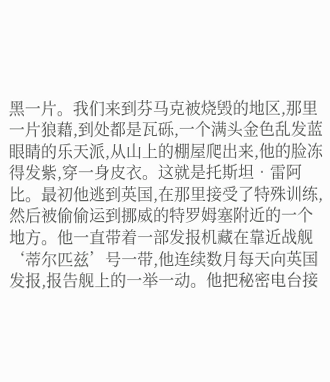黑一片。我们来到芬马克被烧毁的地区,那里一片狼藉,到处都是瓦砾,一个满头金色乱发蓝眼睛的乐天派,从山上的棚屋爬出来,他的脸冻得发紫,穿一身皮衣。这就是托斯坦•雷阿比。最初他逃到英国,在那里接受了特殊训练,然后被偷偷运到挪威的特罗姆塞附近的一个地方。他一直带着一部发报机藏在靠近战舰‘蒂尔匹兹’号一带,他连续数月每天向英国发报,报告舰上的一举一动。他把秘密电台接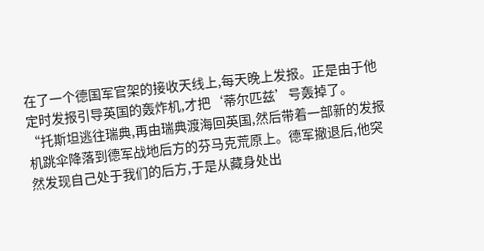在了一个德国军官架的接收天线上,每天晚上发报。正是由于他定时发报引导英国的轰炸机,才把‘蒂尔匹兹’号轰掉了。
“托斯坦逃往瑞典,再由瑞典渡海回英国,然后带着一部新的发报机跳伞降落到德军战地后方的芬马克荒原上。德军撤退后,他突然发现自己处于我们的后方,于是从藏身处出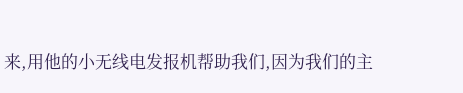来,用他的小无线电发报机帮助我们,因为我们的主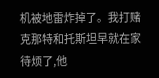机被地雷炸掉了。我打赌克那特和托斯坦早就在家待烦了,他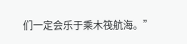们一定会乐于乘木筏航海。”